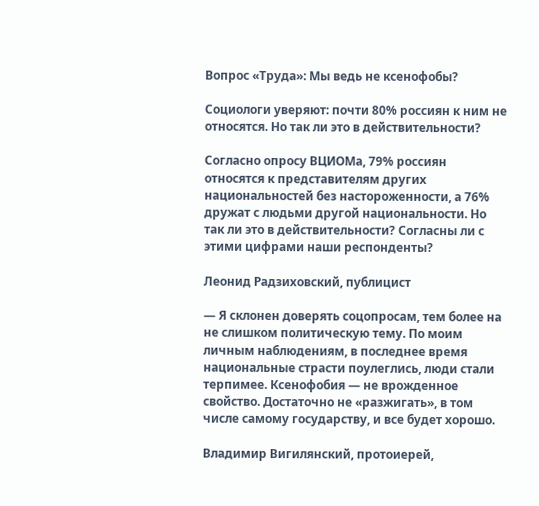Вопрос «Труда»: Мы ведь не ксенофобы?

Социологи уверяют: почти 80% россиян к ним не относятся. Но так ли это в действительности?

Согласно опросу ВЦИОМа, 79% россиян относятся к представителям других национальностей без настороженности, а 76% дружат с людьми другой национальности. Но так ли это в действительности? Согласны ли с этими цифрами наши респонденты?

Леонид Радзиховский, публицист

— Я склонен доверять соцопросам, тем более на не слишком политическую тему. По моим личным наблюдениям, в последнее время национальные страсти поулеглись, люди стали терпимее. Ксенофобия — не врожденное свойство. Достаточно не «разжигать», в том числе самому государству, и все будет хорошо.

Владимир Вигилянский, протоиерей,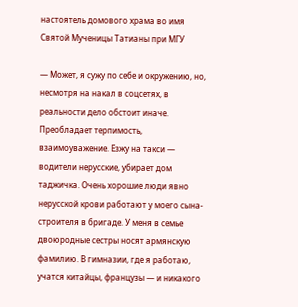настоятель домового храма во имя Святой Мученицы Татианы при МГУ

— Может, я сужу по себе и окружению, но, несмотря на накал в соцсетях, в реальности дело обстоит иначе. Преобладает терпимость, взаимоуважение. Езжу на такси — водители нерусские, убирает дом таджичка. Очень хорошие люди явно нерусской крови работают у моего сына-строителя в бригаде. У меня в семье двоюродные сестры носят армянскую фамилию. В гимназии, где я работаю, учатся китайцы, французы — и никакого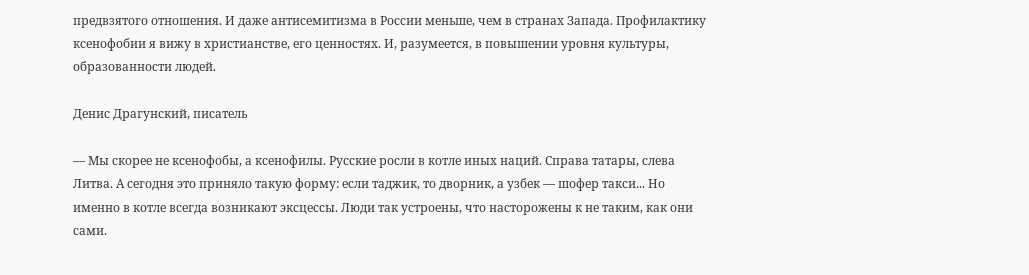предвзятого отношения. И даже антисемитизма в России меньше, чем в странах Запада. Профилактику ксенофобии я вижу в христианстве, его ценностях. И, разумеется, в повышении уровня культуры, образованности людей.

Денис Драгунский, писатель

— Мы скорее не ксенофобы, а ксенофилы. Русские росли в котле иных наций. Справа татары, слева Литва. А сегодня это приняло такую форму: если таджик, то дворник, а узбек — шофер такси... Но именно в котле всегда возникают эксцессы. Люди так устроены, что насторожены к не таким, как они сами.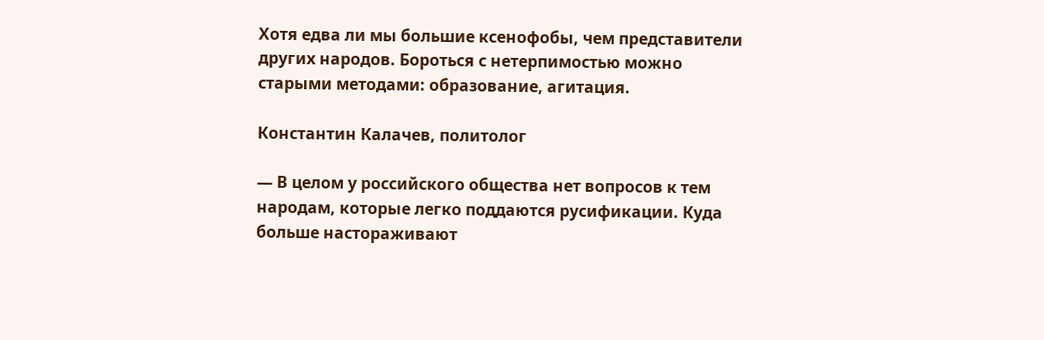Хотя едва ли мы большие ксенофобы, чем представители других народов. Бороться с нетерпимостью можно старыми методами: образование, агитация.

Константин Калачев, политолог

— В целом у российского общества нет вопросов к тем народам, которые легко поддаются русификации. Куда больше настораживают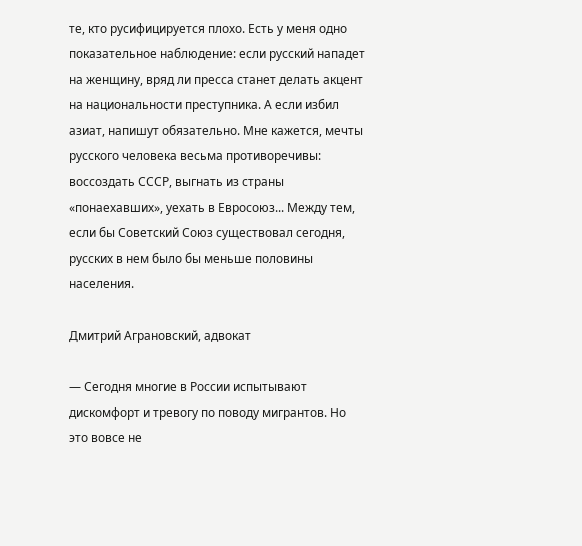те, кто русифицируется плохо. Есть у меня одно показательное наблюдение: если русский нападет на женщину, вряд ли пресса станет делать акцент на национальности преступника. А если избил азиат, напишут обязательно. Мне кажется, мечты русского человека весьма противоречивы: воссоздать СССР, выгнать из страны «понаехавших», уехать в Евросоюз... Между тем, если бы Советский Союз существовал сегодня, русских в нем было бы меньше половины населения.

Дмитрий Аграновский, адвокат

— Сегодня многие в России испытывают дискомфорт и тревогу по поводу мигрантов. Но это вовсе не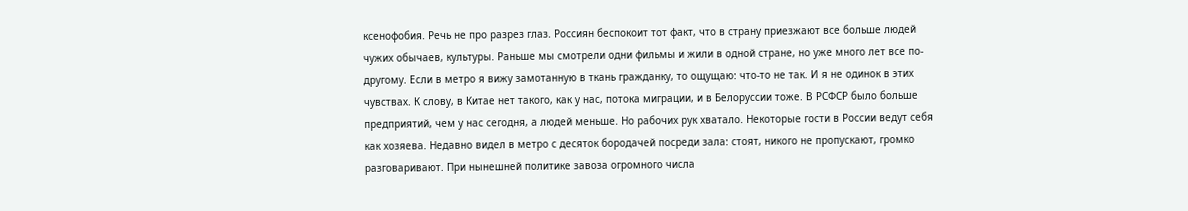ксенофобия. Речь не про разрез глаз. Россиян беспокоит тот факт, что в страну приезжают все больше людей чужих обычаев, культуры. Раньше мы смотрели одни фильмы и жили в одной стране, но уже много лет все по-другому. Если в метро я вижу замотанную в ткань гражданку, то ощущаю: что-то не так. И я не одинок в этих чувствах. К слову, в Китае нет такого, как у нас, потока миграции, и в Белоруссии тоже. В РСФСР было больше предприятий, чем у нас сегодня, а людей меньше. Но рабочих рук хватало. Некоторые гости в России ведут себя как хозяева. Недавно видел в метро с десяток бородачей посреди зала: стоят, никого не пропускают, громко разговаривают. При нынешней политике завоза огромного числа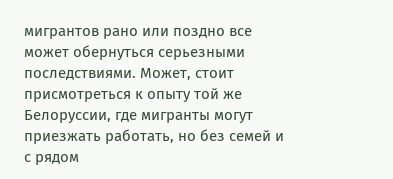мигрантов рано или поздно все может обернуться серьезными последствиями. Может, стоит присмотреться к опыту той же Белоруссии, где мигранты могут приезжать работать, но без семей и с рядом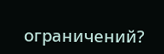ограничений?